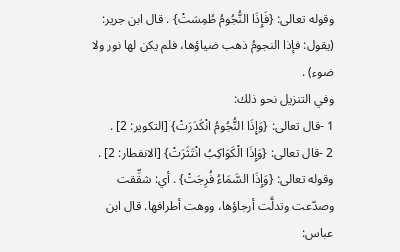وقوله تعالى: {فَإِذَا النُّجُومُ طُمِسَتْ} . قال ابن جرير: (يقول: فإذا النجومُ ذهب ضياؤها، فلم يكن لها نور ولا ضوء) .
وفي التنزيل نحو ذلك:
1 -قال تعالى: {وَإِذَا النُّجُومُ انْكَدَرَتْ} [التكوير: 2] .
2 -قال تعالى: {وَإِذَا الْكَوَاكِبُ انْتَثَرَتْ} [الانفطار: 2] .
وقوله تعالى: {وَإِذَا السَّمَاءُ فُرِجَتْ} . أي: شقِّقت وصدّعت وتدلَّت أرجاؤها، ووهت أطرافها. قال ابن عباس: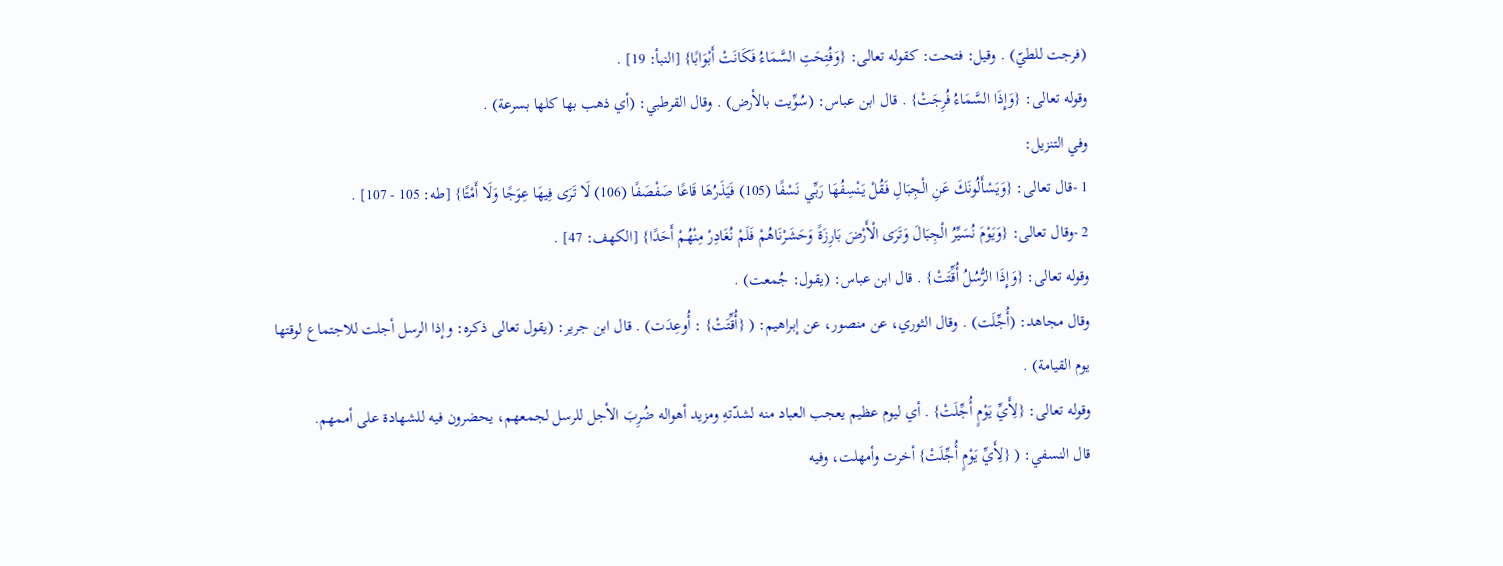(فرجت للطيّ) . وقيل: فتحت: كقوله تعالى: {وَفُتِحَتِ السَّمَاءُ فَكَانَتْ أَبْوَابًا} [النبأ: 19] .
وقوله تعالى: {وَإِذَا السَّمَاءُ فُرِجَتْ} . قال ابن عباس: (سُوِّيت بالأرض) . وقال القرطبي: (أي ذهب بها كلها بسرعة) .
وفي التنزيل:
1 -قال تعالى: {وَيَسْأَلُونَكَ عَنِ الْجِبَالِ فَقُلْ يَنْسِفُهَا رَبِّي نَسْفًا (105) فَيَذَرُهَا قَاعًا صَفْصَفًا (106) لَا تَرَى فِيهَا عِوَجًا وَلَا أَمْتًا} [طه: 105 - 107] .
2 -وقال تعالى: {وَيَوْمَ نُسَيِّرُ الْجِبَالَ وَتَرَى الْأَرْضَ بَارِزَةً وَحَشَرْنَاهُمْ فَلَمْ نُغَادِرْ مِنْهُمْ أَحَدًا} [الكهف: 47] .
وقوله تعالى: {وَإِذَا الرُّسُلُ أُقِّتَتْ} . قال ابن عباس: (يقول: جُمعت) .
وقال مجاهد: (أُجِّلَت) . وقال الثوري، عن منصور، عن إبراهيم: ( {أُقِّتَتْ} : أُوعِدَت) . قال ابن جرير: (يقول تعالى ذكره: وإذا الرسل أجلت للاجتماع لوقتها يوم القيامة) .
وقوله تعالى: {لِأَيِّ يَوْمٍ أُجِّلَتْ} . أي ليوم عظيم يعجب العباد منه لشدّتهِ ومزيد أهواله ضُرِبَ الأجل للرسل لجمعهم، يحضرون فيه للشهادة على أممهم.
قال النسفي: ( {لِأَيِّ يَوْمٍ أُجِّلَتْ} أخرت وأمهلت، وفيه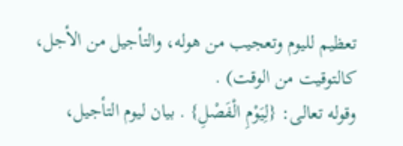تعظيم لليوم وتعجيب من هوله، والتأجيل من الأجل، كالتوقيت من الوقت) .
وقوله تعالى: {لِيَوْمِ الْفَصْلِ} . بيان ليوم التأجيل،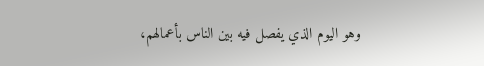وهو اليوم الذي يفصل فيه بين الناس بأعمالهم،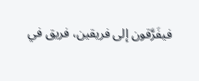فيفَرَّقون إلى فريقين، فريق في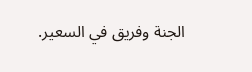الجنة وفريق في السعير.